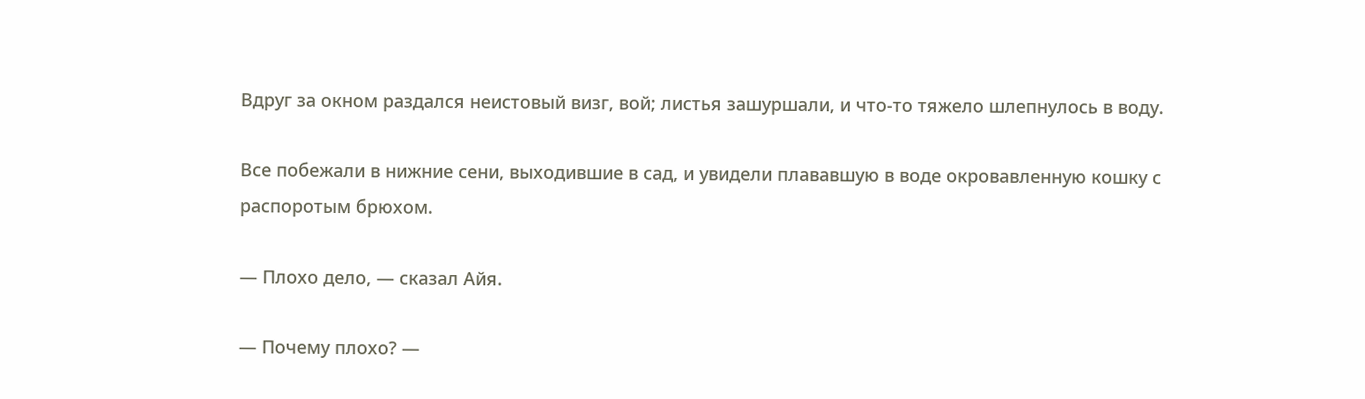Вдруг за окном раздался неистовый визг, вой; листья зашуршали, и что-то тяжело шлепнулось в воду.

Все побежали в нижние сени, выходившие в сад, и увидели плававшую в воде окровавленную кошку с распоротым брюхом.

— Плохо дело, — сказал Айя.

— Почему плохо? —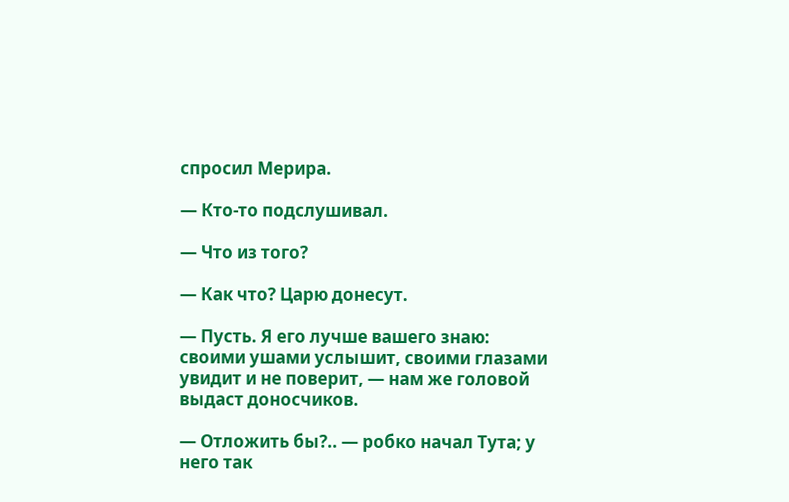спросил Мерира.

— Кто-то подслушивал.

— Что из того?

— Как что? Царю донесут.

— Пусть. Я его лучше вашего знаю: своими ушами услышит, своими глазами увидит и не поверит, — нам же головой выдаст доносчиков.

— Отложить бы?.. — робко начал Тута; у него так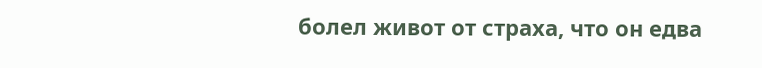болел живот от страха, что он едва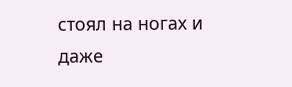стоял на ногах и даже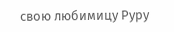свою любимицу Руру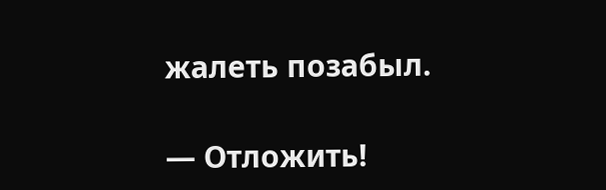жалеть позабыл.

— Отложить!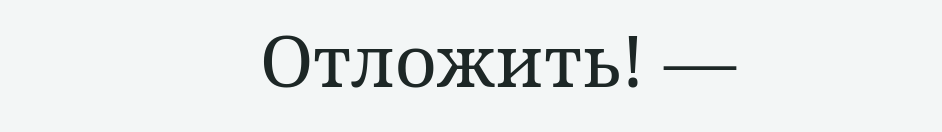Отложить! —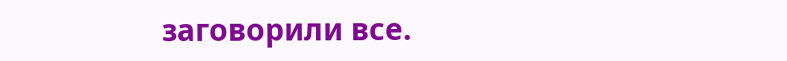заговорили все.